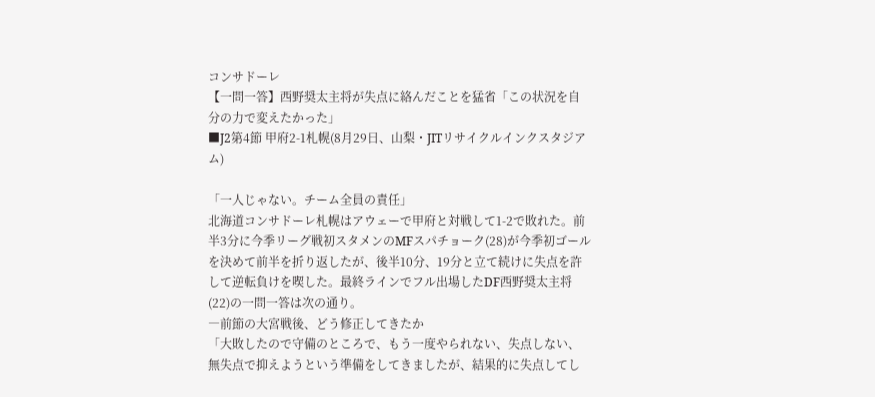コンサドーレ
【一問一答】西野奨太主将が失点に絡んだことを猛省「この状況を自分の力で変えたかった」
■J2第4節 甲府2-1札幌(8月29日、山梨・JITリサイクルインクスタジアム)

「一人じゃない。チーム全員の責任」
北海道コンサドーレ札幌はアウェーで甲府と対戦して1-2で敗れた。前半3分に今季リーグ戦初スタメンのMFスパチョーク(28)が今季初ゴールを決めて前半を折り返したが、後半10分、19分と立て続けに失点を許して逆転負けを喫した。最終ラインでフル出場したDF西野奨太主将(22)の一問一答は次の通り。
―前節の大宮戦後、どう修正してきたか
「大敗したので守備のところで、もう一度やられない、失点しない、無失点で抑えようという準備をしてきましたが、結果的に失点してし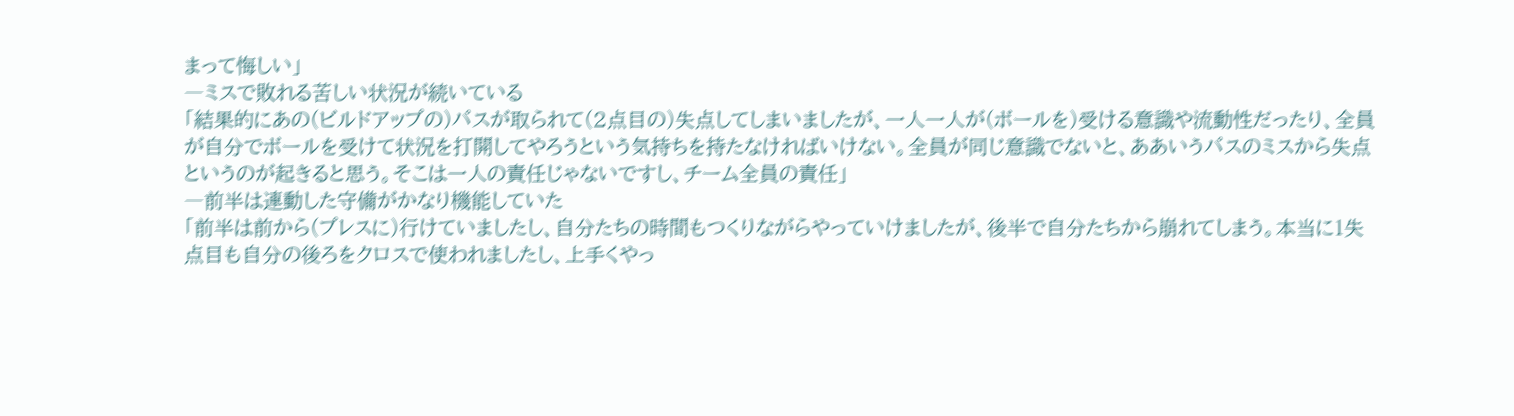まって悔しい」
―ミスで敗れる苦しい状況が続いている
「結果的にあの(ビルドアップの)パスが取られて(2点目の)失点してしまいましたが、一人一人が(ボールを)受ける意識や流動性だったり、全員が自分でボールを受けて状況を打開してやろうという気持ちを持たなければいけない。全員が同じ意識でないと、ああいうパスのミスから失点というのが起きると思う。そこは一人の責任じゃないですし、チーム全員の責任」
―前半は連動した守備がかなり機能していた
「前半は前から(プレスに)行けていましたし、自分たちの時間もつくりながらやっていけましたが、後半で自分たちから崩れてしまう。本当に1失点目も自分の後ろをクロスで使われましたし、上手くやっ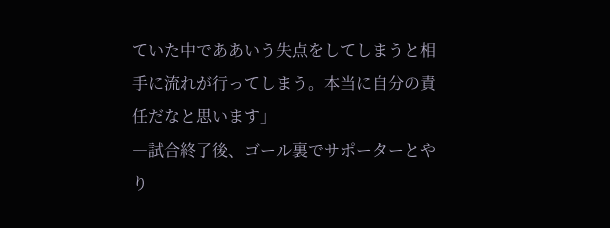ていた中でああいう失点をしてしまうと相手に流れが行ってしまう。本当に自分の責任だなと思います」
―試合終了後、ゴール裏でサポーターとやり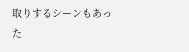取りするシーンもあった